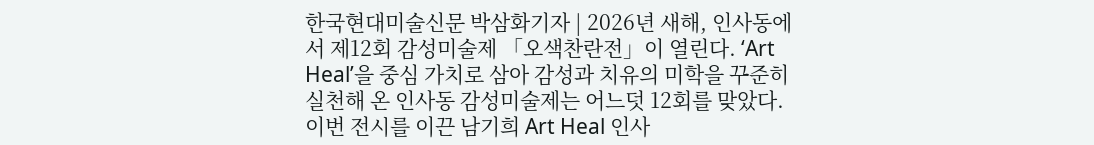한국현대미술신문 박삼화기자 | 2026년 새해, 인사동에서 제12회 감성미술제 「오색찬란전」이 열린다. ‘Art Heal’을 중심 가치로 삼아 감성과 치유의 미학을 꾸준히 실천해 온 인사동 감성미술제는 어느덧 12회를 맞았다. 이번 전시를 이끈 남기희 Art Heal 인사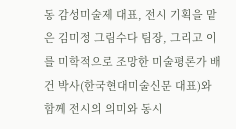동 감성미술제 대표, 전시 기획을 맡은 김미정 그림수다 팀장, 그리고 이를 미학적으로 조망한 미술평론가 배건 박사(한국현대미술신문 대표)와 함께 전시의 의미와 동시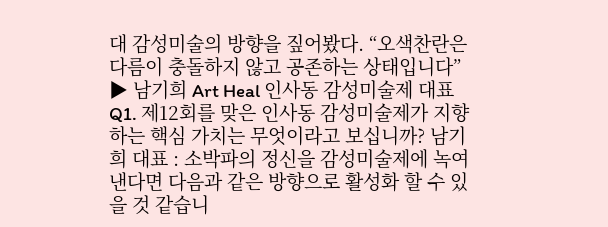대 감성미술의 방향을 짚어봤다. “오색찬란은 다름이 충돌하지 않고 공존하는 상태입니다” ▶ 남기희 Art Heal 인사동 감성미술제 대표 Q1. 제12회를 맞은 인사동 감성미술제가 지향하는 핵심 가치는 무엇이라고 보십니까? 남기희 대표 : 소박파의 정신을 감성미술제에 녹여낸다면 다음과 같은 방향으로 활성화 할 수 있을 것 같습니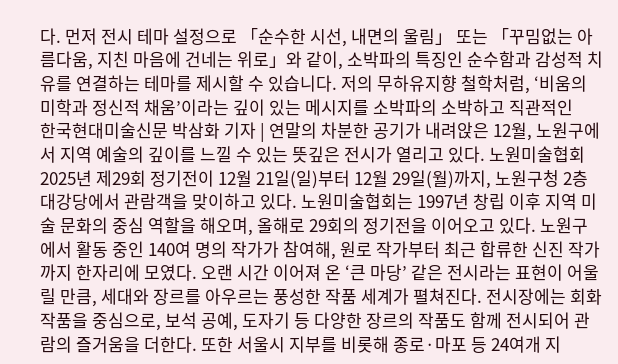다. 먼저 전시 테마 설정으로 「순수한 시선, 내면의 울림」 또는 「꾸밈없는 아름다움, 지친 마음에 건네는 위로」와 같이, 소박파의 특징인 순수함과 감성적 치유를 연결하는 테마를 제시할 수 있습니다. 저의 무하유지향 철학처럼, ‘비움의 미학과 정신적 채움’이라는 깊이 있는 메시지를 소박파의 소박하고 직관적인
한국현대미술신문 박삼화 기자 | 연말의 차분한 공기가 내려앉은 12월, 노원구에서 지역 예술의 깊이를 느낄 수 있는 뜻깊은 전시가 열리고 있다. 노원미술협회 2025년 제29회 정기전이 12월 21일(일)부터 12월 29일(월)까지, 노원구청 2층 대강당에서 관람객을 맞이하고 있다. 노원미술협회는 1997년 창립 이후 지역 미술 문화의 중심 역할을 해오며, 올해로 29회의 정기전을 이어오고 있다. 노원구에서 활동 중인 140여 명의 작가가 참여해, 원로 작가부터 최근 합류한 신진 작가까지 한자리에 모였다. 오랜 시간 이어져 온 ‘큰 마당’ 같은 전시라는 표현이 어울릴 만큼, 세대와 장르를 아우르는 풍성한 작품 세계가 펼쳐진다. 전시장에는 회화 작품을 중심으로, 보석 공예, 도자기 등 다양한 장르의 작품도 함께 전시되어 관람의 즐거움을 더한다. 또한 서울시 지부를 비롯해 종로·마포 등 24여개 지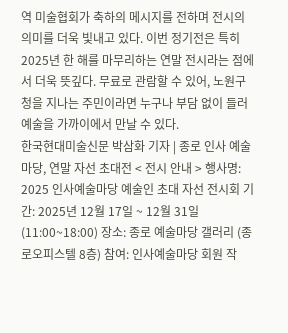역 미술협회가 축하의 메시지를 전하며 전시의 의미를 더욱 빛내고 있다. 이번 정기전은 특히 2025년 한 해를 마무리하는 연말 전시라는 점에서 더욱 뜻깊다. 무료로 관람할 수 있어, 노원구청을 지나는 주민이라면 누구나 부담 없이 들러 예술을 가까이에서 만날 수 있다.
한국현대미술신문 박삼화 기자 | 종로 인사 예술마당, 연말 자선 초대전 < 전시 안내 > 행사명: 2025 인사예술마당 예술인 초대 자선 전시회 기간: 2025년 12월 17일 ~ 12월 31일 (11:00~18:00) 장소: 종로 예술마당 갤러리 (종로오피스텔 8층) 참여: 인사예술마당 회원 작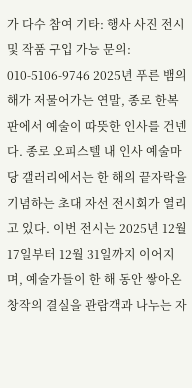가 다수 참여 기타: 행사 사진 전시 및 작품 구입 가능 문의: 010-5106-9746 2025년 푸른 뱀의 해가 저물어가는 연말, 종로 한복판에서 예술이 따뜻한 인사를 건넨다. 종로 오피스텔 내 인사 예술마당 갤러리에서는 한 해의 끝자락을 기념하는 초대 자선 전시회가 열리고 있다. 이번 전시는 2025년 12월 17일부터 12월 31일까지 이어지며, 예술가들이 한 해 동안 쌓아온 창작의 결실을 관람객과 나누는 자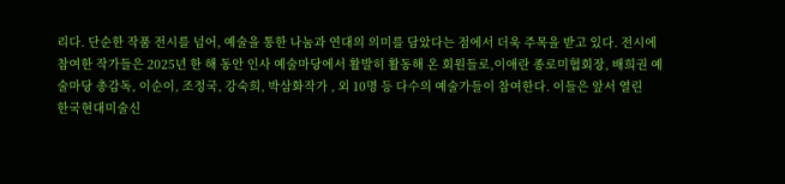리다. 단순한 작품 전시를 넘어, 예술을 통한 나눔과 연대의 의미를 담았다는 점에서 더욱 주목을 받고 있다. 전시에 참여한 작가들은 2025년 한 해 동안 인사 예술마당에서 활발히 활동해 온 회원들로,이애란 종로미협회장, 배희권 예술마당 총감독, 이순이, 조정국, 강숙희, 박삼화작가 , 외 10명 등 다수의 예술가들이 참여한다. 이들은 앞서 열린
한국현대미술신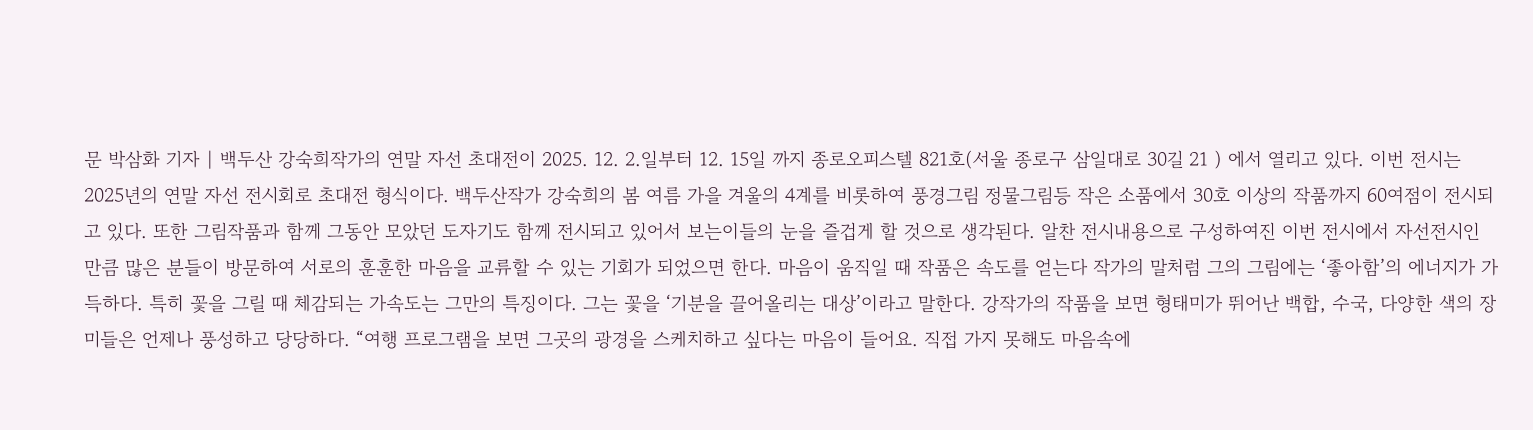문 박삼화 기자 | 백두산 강숙희작가의 연말 자선 초대전이 2025. 12. 2.일부터 12. 15일 까지 종로오피스텔 821호(서울 종로구 삼일대로 30길 21 ) 에서 열리고 있다. 이번 전시는 2025년의 연말 자선 전시회로 초대전 형식이다. 백두산작가 강숙희의 봄 여름 가을 겨울의 4계를 비롯하여 풍경그림 정물그림등 작은 소품에서 30호 이상의 작품까지 60여점이 전시되고 있다. 또한 그림작품과 함께 그동안 모았던 도자기도 함께 전시되고 있어서 보는이들의 눈을 즐겁게 할 것으로 생각된다. 알찬 전시내용으로 구성하여진 이번 전시에서 자선전시인 만큼 많은 분들이 방문하여 서로의 훈훈한 마음을 교류할 수 있는 기회가 되었으면 한다. 마음이 움직일 때 작품은 속도를 얻는다 작가의 말처럼 그의 그림에는 ‘좋아함’의 에너지가 가득하다. 특히 꽃을 그릴 때 체감되는 가속도는 그만의 특징이다. 그는 꽃을 ‘기분을 끌어올리는 대상’이라고 말한다. 강작가의 작품을 보면 형태미가 뛰어난 백합, 수국, 다양한 색의 장미들은 언제나 풍성하고 당당하다. “여행 프로그램을 보면 그곳의 광경을 스케치하고 싶다는 마음이 들어요. 직접 가지 못해도 마음속에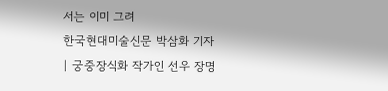서는 이미 그려
한국현대미술신문 박삼화 기자 | 궁중장식화 작가인 선우 장명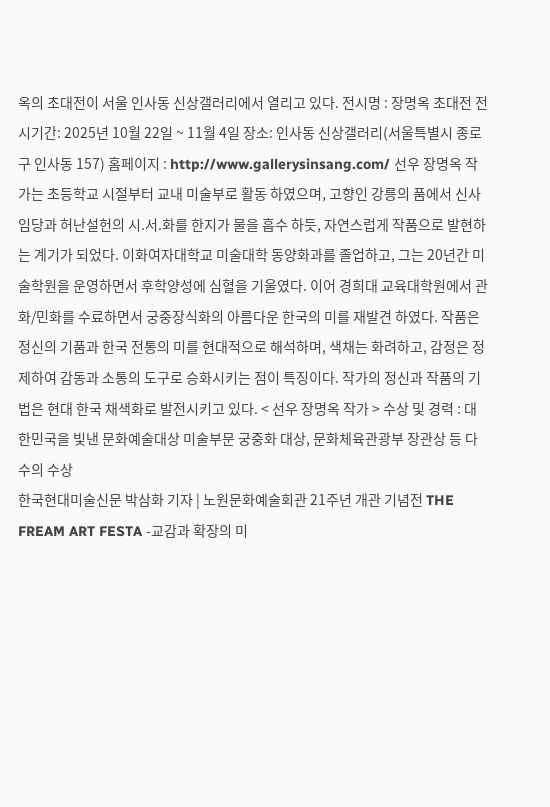옥의 초대전이 서울 인사동 신상갤러리에서 열리고 있다. 전시명 : 장명옥 초대전 전시기간: 2025년 10월 22일 ~ 11월 4일 장소: 인사동 신상갤러리(서울특별시 종로구 인사동 157) 홈페이지 : http://www.gallerysinsang.com/ 선우 장명옥 작가는 초등학교 시절부터 교내 미술부로 활동 하였으며, 고향인 강릉의 품에서 신사임당과 허난설헌의 시.서.화를 한지가 물을 흡수 하듯, 자연스럽게 작품으로 발현하는 계기가 되었다. 이화여자대학교 미술대학 동양화과를 졸업하고, 그는 20년간 미술학원을 운영하면서 후학양성에 심혈을 기울였다. 이어 경희대 교육대학원에서 관화/민화를 수료하면서 궁중장식화의 아름다운 한국의 미를 재발견 하였다. 작품은 정신의 기품과 한국 전통의 미를 현대적으로 해석하며, 색채는 화려하고, 감정은 정제하여 감동과 소통의 도구로 승화시키는 점이 특징이다. 작가의 정신과 작품의 기법은 현대 한국 채색화로 발전시키고 있다. < 선우 장명옥 작가 > 수상 및 경력 : 대한민국을 빛낸 문화예술대상 미술부문 궁중화 대상, 문화체육관광부 장관상 등 다수의 수상
한국현대미술신문 박삼화 기자 | 노원문화예술회관 21주년 개관 기념전 THE FREAM ART FESTA -교감과 확장의 미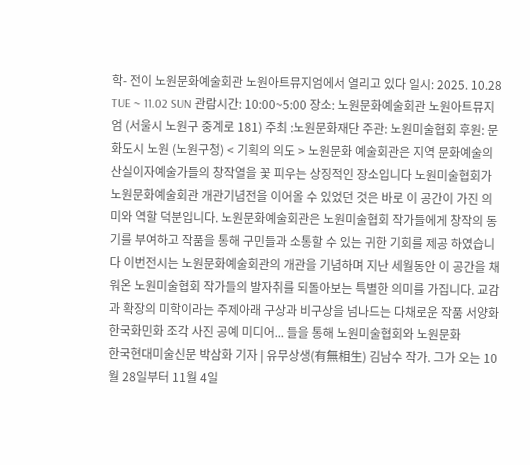학- 전이 노원문화예술회관 노원아트뮤지엄에서 열리고 있다 일시: 2025. 10.28 TUE ~ 11.02 SUN 관람시간: 10:00~5:00 장소: 노원문화예술회관 노원아트뮤지엄 (서울시 노원구 중계로 181) 주최 :노원문화재단 주관: 노원미술협회 후원: 문화도시 노원 (노원구청) < 기획의 의도 > 노원문화 예술회관은 지역 문화예술의 산실이자예술가들의 창작열을 꽃 피우는 상징적인 장소입니다 노원미술협회가 노원문화예술회관 개관기념전을 이어올 수 있었던 것은 바로 이 공간이 가진 의미와 역할 덕분입니다. 노원문화예술회관은 노원미술협회 작가들에게 창작의 동기를 부여하고 작품을 통해 구민들과 소통할 수 있는 귀한 기회를 제공 하였습니다 이번전시는 노원문화예술회관의 개관을 기념하며 지난 세월동안 이 공간을 채워온 노원미술협회 작가들의 발자취를 되돌아보는 특별한 의미를 가집니다. 교감과 확장의 미학이라는 주제아래 구상과 비구상을 넘나드는 다채로운 작품 서양화 한국화민화 조각 사진 공예 미디어... 들을 통해 노원미술협회와 노원문화
한국현대미술신문 박삼화 기자 | 유무상생(有無相生) 김남수 작가. 그가 오는 10월 28일부터 11월 4일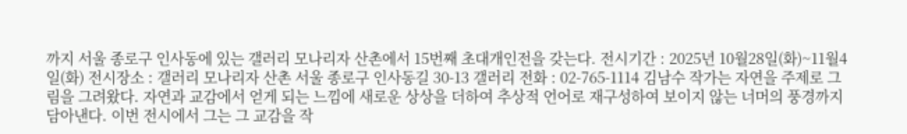까지 서울 종로구 인사동에 있는 갤러리 모나리자 산촌에서 15번째 초대개인전을 갖는다. 전시기간 : 2025년 10월28일(화)~11월4일(화) 전시장소 : 갤러리 모나리자 산촌 서울 종로구 인사동길 30-13 갤러리 전화 : 02-765-1114 김남수 작가는 자연을 주제로 그림을 그려왔다. 자연과 교감에서 얻게 되는 느낌에 새로운 상상을 더하여 추상적 언어로 재구성하여 보이지 않는 너머의 풍경까지 담아낸다. 이번 전시에서 그는 그 교감을 작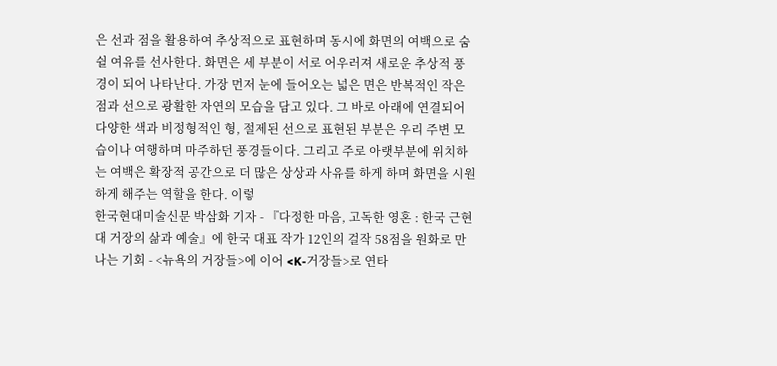은 선과 점을 활용하여 추상적으로 표현하며 동시에 화면의 여백으로 숨 쉴 여유를 선사한다. 화면은 세 부분이 서로 어우러져 새로운 추상적 풍경이 되어 나타난다. 가장 먼저 눈에 들어오는 넓은 면은 반복적인 작은 점과 선으로 광활한 자연의 모습을 담고 있다. 그 바로 아래에 연결되어 다양한 색과 비정형적인 형, 절제된 선으로 표현된 부분은 우리 주변 모습이나 여행하며 마주하던 풍경들이다. 그리고 주로 아랫부분에 위치하는 여백은 확장적 공간으로 더 많은 상상과 사유를 하게 하며 화면을 시원하게 해주는 역할을 한다. 이렇
한국현대미술신문 박삼화 기자 - 『다정한 마음, 고독한 영혼 : 한국 근현대 거장의 삶과 예술』에 한국 대표 작가 12인의 걸작 58점을 원화로 만나는 기회 - <뉴욕의 거장들>에 이어 <K-거장들>로 연타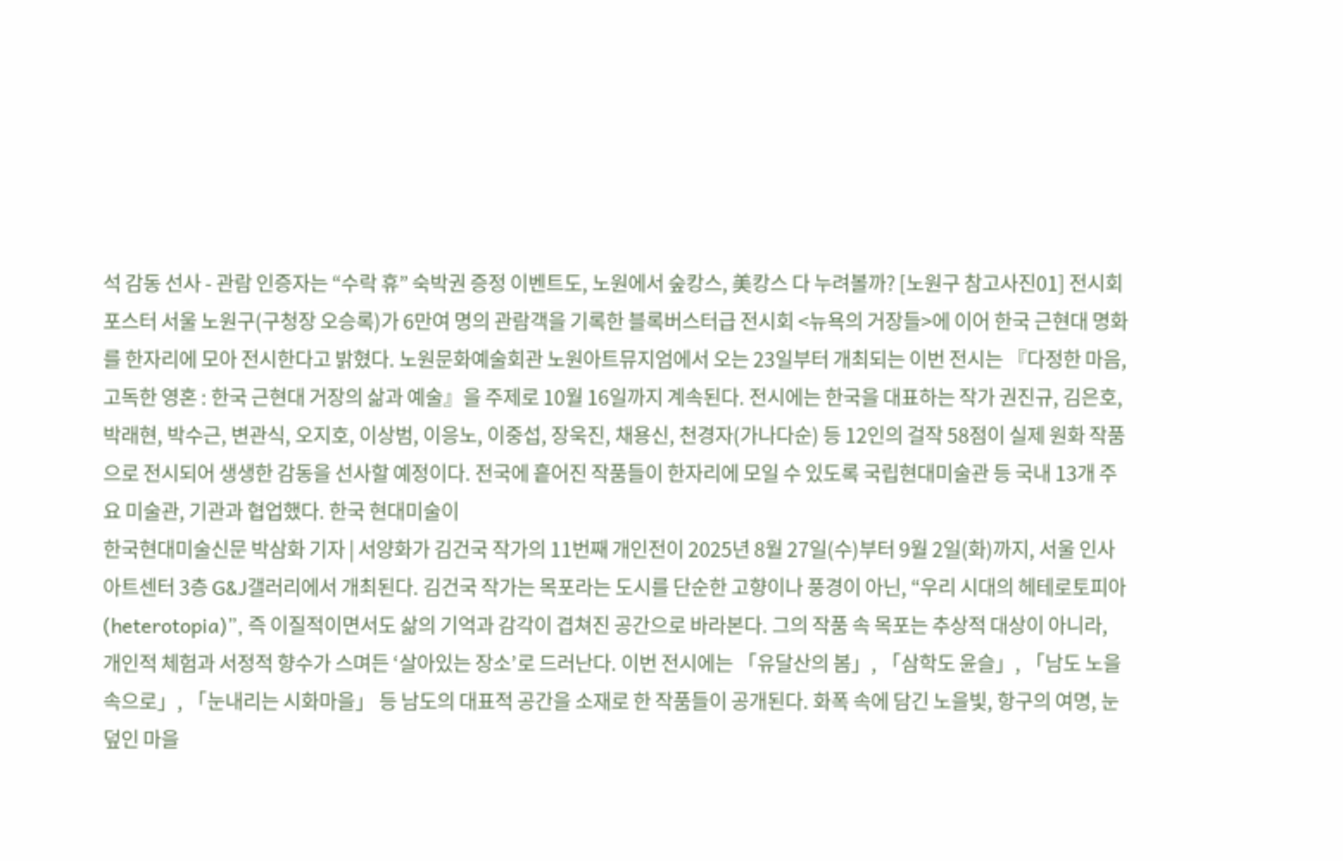석 감동 선사 - 관람 인증자는 “수락 휴” 숙박권 증정 이벤트도, 노원에서 숲캉스, 美캉스 다 누려볼까? [노원구 참고사진01] 전시회 포스터 서울 노원구(구청장 오승록)가 6만여 명의 관람객을 기록한 블록버스터급 전시회 <뉴욕의 거장들>에 이어 한국 근현대 명화를 한자리에 모아 전시한다고 밝혔다. 노원문화예술회관 노원아트뮤지엄에서 오는 23일부터 개최되는 이번 전시는 『다정한 마음, 고독한 영혼 : 한국 근현대 거장의 삶과 예술』을 주제로 10월 16일까지 계속된다. 전시에는 한국을 대표하는 작가 권진규, 김은호, 박래현, 박수근, 변관식, 오지호, 이상범, 이응노, 이중섭, 장욱진, 채용신, 천경자(가나다순) 등 12인의 걸작 58점이 실제 원화 작품으로 전시되어 생생한 감동을 선사할 예정이다. 전국에 흩어진 작품들이 한자리에 모일 수 있도록 국립현대미술관 등 국내 13개 주요 미술관, 기관과 협업했다. 한국 현대미술이
한국현대미술신문 박삼화 기자 | 서양화가 김건국 작가의 11번째 개인전이 2025년 8월 27일(수)부터 9월 2일(화)까지, 서울 인사아트센터 3층 G&J갤러리에서 개최된다. 김건국 작가는 목포라는 도시를 단순한 고향이나 풍경이 아닌, “우리 시대의 헤테로토피아(heterotopia)”, 즉 이질적이면서도 삶의 기억과 감각이 겹쳐진 공간으로 바라본다. 그의 작품 속 목포는 추상적 대상이 아니라, 개인적 체험과 서정적 향수가 스며든 ‘살아있는 장소’로 드러난다. 이번 전시에는 「유달산의 봄」, 「삼학도 윤슬」, 「남도 노을속으로」, 「눈내리는 시화마을」 등 남도의 대표적 공간을 소재로 한 작품들이 공개된다. 화폭 속에 담긴 노을빛, 항구의 여명, 눈 덮인 마을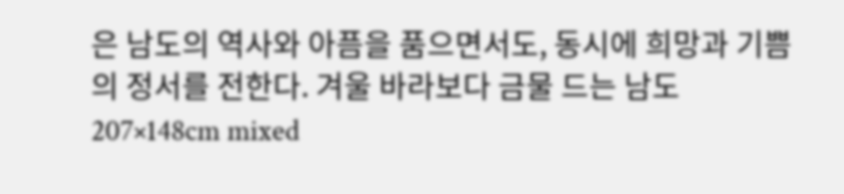은 남도의 역사와 아픔을 품으면서도, 동시에 희망과 기쁨의 정서를 전한다. 겨울 바라보다 금물 드는 남도207×148cm mixed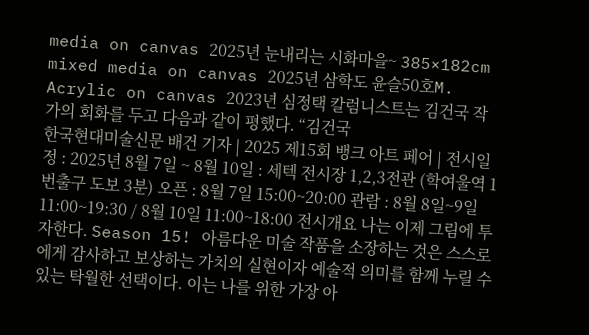media on canvas 2025년 눈내리는 시화마을~ 385×182cm mixed media on canvas 2025년 삼학도 윤슬50호M. Acrylic on canvas 2023년 심정택 칼럼니스트는 김건국 작가의 회화를 두고 다음과 같이 평했다. “김건국
한국현대미술신문 배건 기자 | 2025 제15회 뱅크 아트 페어 | 전시일정 : 2025년 8월 7일 ~ 8월 10일 : 세텍 전시장 1,2,3전관 (학여울역 1번출구 도보 3분) 오픈 : 8월 7일 15:00~20:00 관람 : 8월 8일~9일 11:00~19:30 / 8월 10일 11:00~18:00 전시개요 나는 이제 그림에 투자한다. Season 15! 아름다운 미술 작품을 소장하는 것은 스스로에게 감사하고 보상하는 가치의 실현이자 예술적 의미를 함께 누릴 수 있는 탁월한 선택이다. 이는 나를 위한 가장 아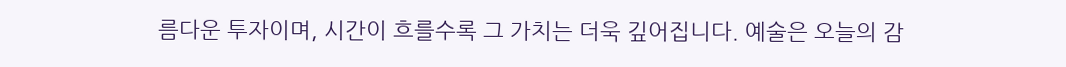름다운 투자이며, 시간이 흐를수록 그 가치는 더욱 깊어집니다. 예술은 오늘의 감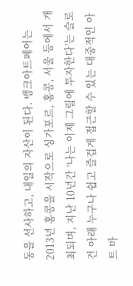동을 선사하고, 내일의 자산이 된다. 뱅크아트페어는 2013년 홍콩을 시작으로 싱가포르, 홍콩, 서울 등에서 개최되며, 지난 10년간 ‘나는 이제 그림에 투자한다’는 슬로건 아래 누구나 쉽고 즐겁게 접근할 수 있는 대중적인 아트 마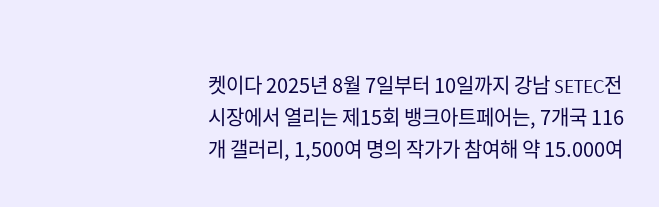켓이다 2025년 8월 7일부터 10일까지 강남 SETEC전시장에서 열리는 제15회 뱅크아트페어는, 7개국 116개 갤러리, 1,500여 명의 작가가 참여해 약 15.000여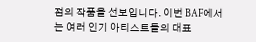점의 작품을 선보입니다. 이번 BAF에서는 여러 인기 아티스트들의 대표